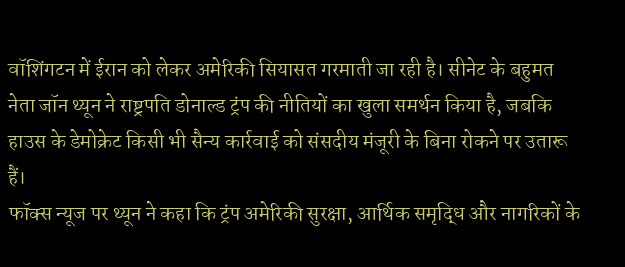वॉशिंगटन में ईरान को लेकर अमेरिकी सियासत गरमाती जा रही है। सीनेट के बहुमत नेता जॉन थ्यून ने राष्ट्रपति डोनाल्ड ट्रंप की नीतियों का खुला समर्थन किया है, जबकि हाउस के डेमोक्रेट किसी भी सैन्य कार्रवाई को संसदीय मंजूरी के बिना रोकने पर उतारू हैं।
फॉक्स न्यूज पर थ्यून ने कहा कि ट्रंप अमेरिकी सुरक्षा, आर्थिक समृद्धि और नागरिकों के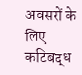अवसरों के लिए कटिबद्ध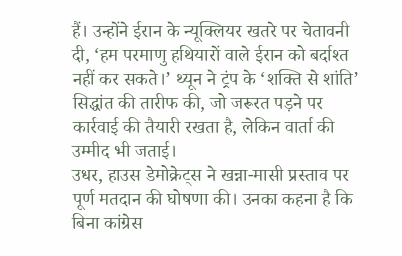हैं। उन्होंने ईरान के न्यूक्लियर खतरे पर चेतावनी दी, ‘हम परमाणु हथियारों वाले ईरान को बर्दाश्त नहीं कर सकते।’ थ्यून ने ट्रंप के ‘शक्ति से शांति’ सिद्धांत की तारीफ की, जो जरूरत पड़ने पर कार्रवाई की तैयारी रखता है, लेकिन वार्ता की उम्मीद भी जताई।
उधर, हाउस डेमोक्रेट्स ने खन्ना-मासी प्रस्ताव पर पूर्ण मतदान की घोषणा की। उनका कहना है कि बिना कांग्रेस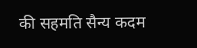की सहमति सैन्य कदम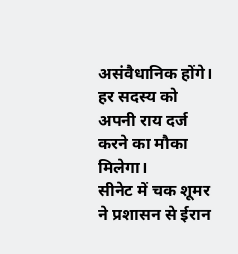असंवैधानिक होंगे। हर सदस्य को अपनी राय दर्ज करने का मौका मिलेगा।
सीनेट में चक शूमर ने प्रशासन से ईरान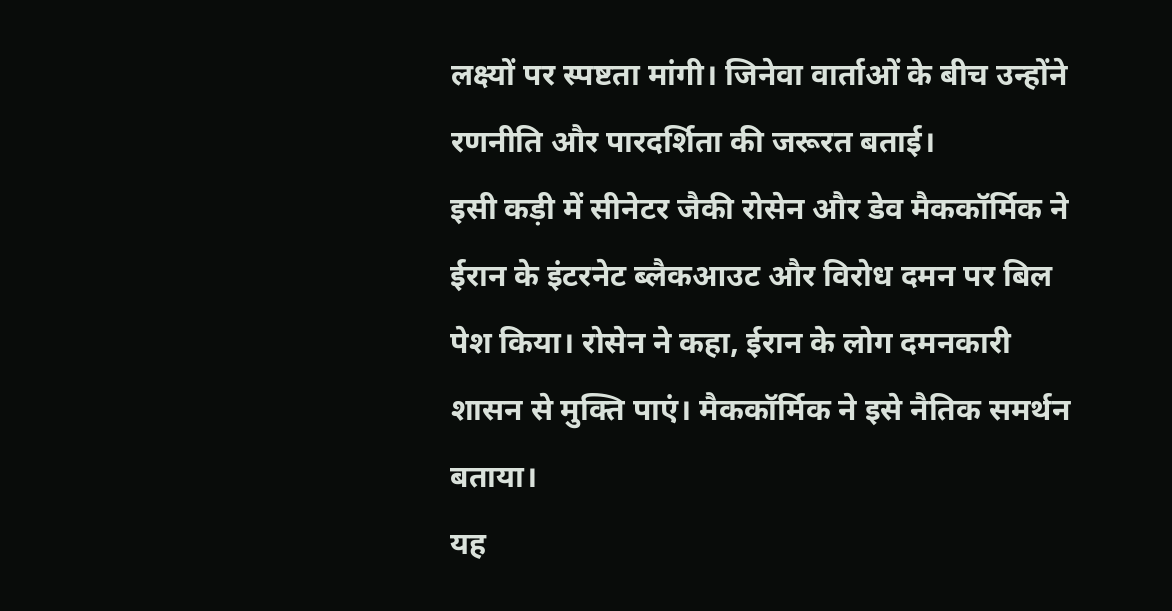लक्ष्यों पर स्पष्टता मांगी। जिनेवा वार्ताओं के बीच उन्होंने रणनीति और पारदर्शिता की जरूरत बताई।
इसी कड़ी में सीनेटर जैकी रोसेन और डेव मैककॉर्मिक ने ईरान के इंटरनेट ब्लैकआउट और विरोध दमन पर बिल पेश किया। रोसेन ने कहा, ईरान के लोग दमनकारी शासन से मुक्ति पाएं। मैककॉर्मिक ने इसे नैतिक समर्थन बताया।
यह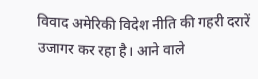विवाद अमेरिकी विदेश नीति की गहरी दरारें उजागर कर रहा है। आने वाले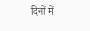दिनों में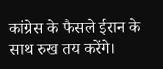कांग्रेस के फैसले ईरान के साथ रुख तय करेंगे।